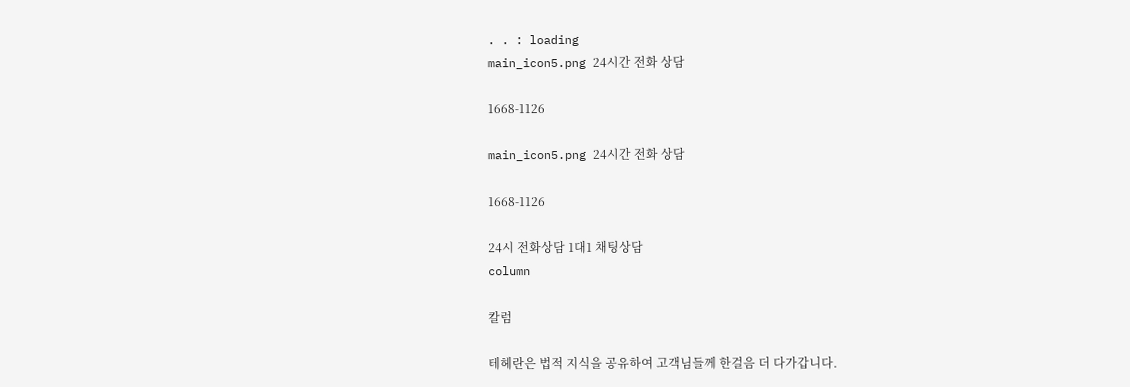. . : loading
main_icon5.png 24시간 전화 상담

1668-1126

main_icon5.png 24시간 전화 상담

1668-1126

24시 전화상담 1대1 채팅상담
column

칼럼

테헤란은 법적 지식을 공유하여 고객님들께 한걸음 더 다가갑니다.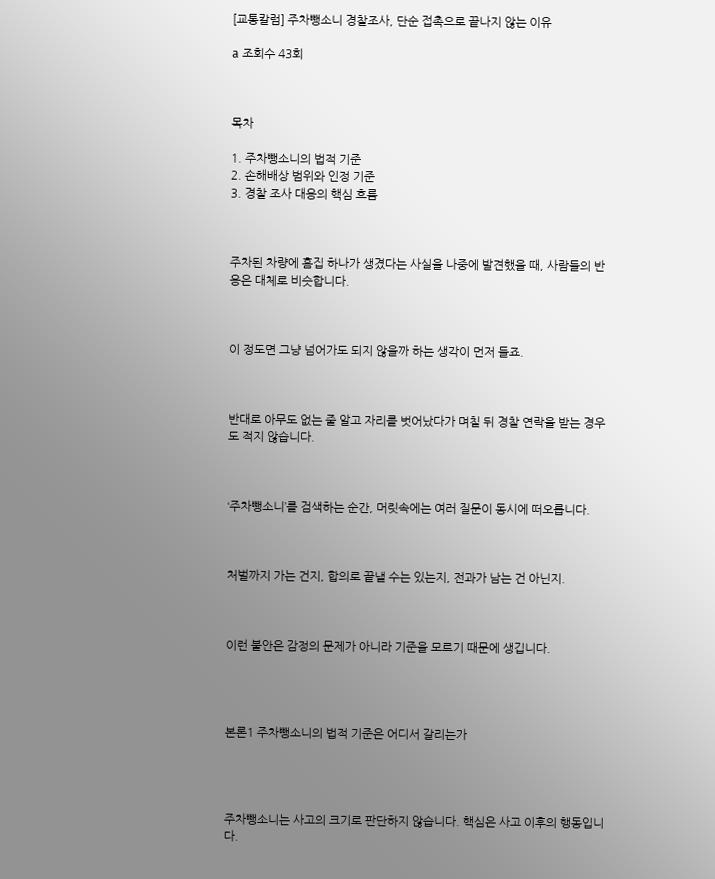[교통칼럼] 주차뺑소니 경찰조사, 단순 접촉으로 끝나지 않는 이유

a 조회수 43회



목차

1. 주차뺑소니의 법적 기준
2. 손해배상 범위와 인정 기준
3. 경찰 조사 대응의 핵심 흐름



주차된 차량에 흠집 하나가 생겼다는 사실을 나중에 발견했을 때, 사람들의 반응은 대체로 비슷합니다.



이 정도면 그냥 넘어가도 되지 않을까 하는 생각이 먼저 들죠.



반대로 아무도 없는 줄 알고 자리를 벗어났다가 며칠 뒤 경찰 연락을 받는 경우도 적지 않습니다.



‘주차뺑소니’를 검색하는 순간, 머릿속에는 여러 질문이 동시에 떠오릅니다.



처벌까지 가는 건지, 합의로 끝낼 수는 있는지, 전과가 남는 건 아닌지.



이런 불안은 감정의 문제가 아니라 기준을 모르기 때문에 생깁니다.




본론1 주차뺑소니의 법적 기준은 어디서 갈리는가




주차뺑소니는 사고의 크기로 판단하지 않습니다. 핵심은 사고 이후의 행동입니다.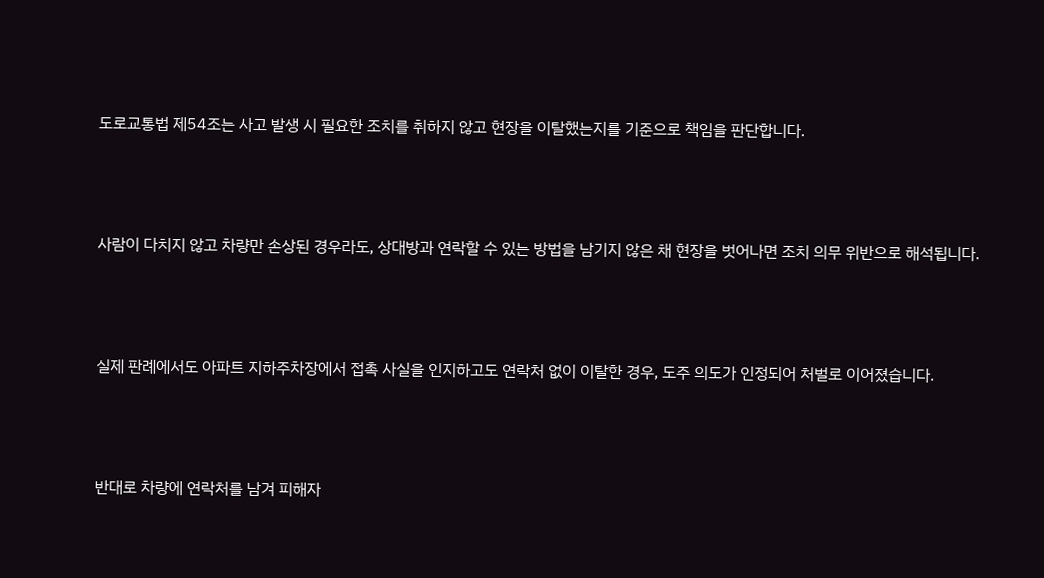도로교통법 제54조는 사고 발생 시 필요한 조치를 취하지 않고 현장을 이탈했는지를 기준으로 책임을 판단합니다.



사람이 다치지 않고 차량만 손상된 경우라도, 상대방과 연락할 수 있는 방법을 남기지 않은 채 현장을 벗어나면 조치 의무 위반으로 해석됩니다.



실제 판례에서도 아파트 지하주차장에서 접촉 사실을 인지하고도 연락처 없이 이탈한 경우, 도주 의도가 인정되어 처벌로 이어졌습니다.



반대로 차량에 연락처를 남겨 피해자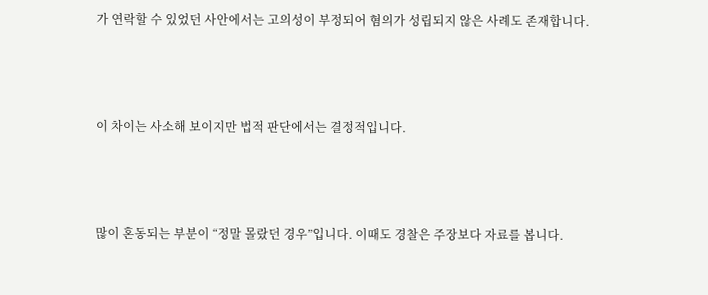가 연락할 수 있었던 사안에서는 고의성이 부정되어 혐의가 성립되지 않은 사례도 존재합니다.



이 차이는 사소해 보이지만 법적 판단에서는 결정적입니다.



많이 혼동되는 부분이 “정말 몰랐던 경우”입니다. 이때도 경찰은 주장보다 자료를 봅니다.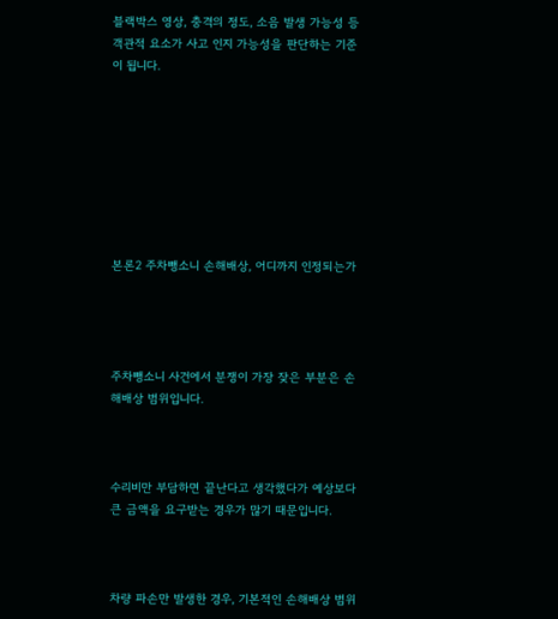블랙박스 영상, 충격의 정도, 소음 발생 가능성 등 객관적 요소가 사고 인지 가능성을 판단하는 기준이 됩니다.








본론2 주차뺑소니 손해배상, 어디까지 인정되는가




주차뺑소니 사건에서 분쟁이 가장 잦은 부분은 손해배상 범위입니다.



수리비만 부담하면 끝난다고 생각했다가 예상보다 큰 금액을 요구받는 경우가 많기 때문입니다.



차량 파손만 발생한 경우, 기본적인 손해배상 범위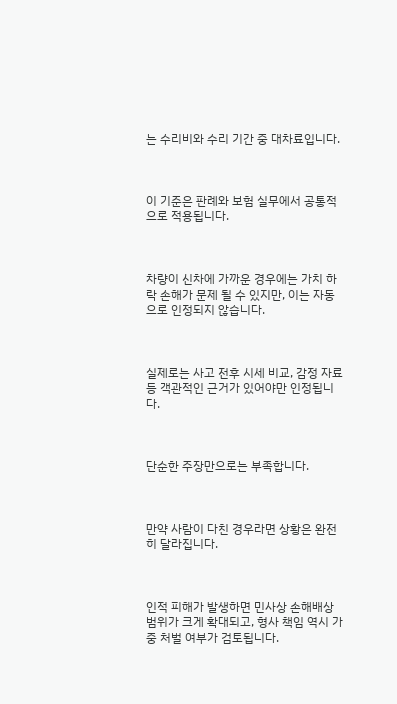는 수리비와 수리 기간 중 대차료입니다.



이 기준은 판례와 보험 실무에서 공통적으로 적용됩니다.



차량이 신차에 가까운 경우에는 가치 하락 손해가 문제 될 수 있지만, 이는 자동으로 인정되지 않습니다.



실제로는 사고 전후 시세 비교, 감정 자료 등 객관적인 근거가 있어야만 인정됩니다.



단순한 주장만으로는 부족합니다.



만약 사람이 다친 경우라면 상황은 완전히 달라집니다.



인적 피해가 발생하면 민사상 손해배상 범위가 크게 확대되고, 형사 책임 역시 가중 처벌 여부가 검토됩니다.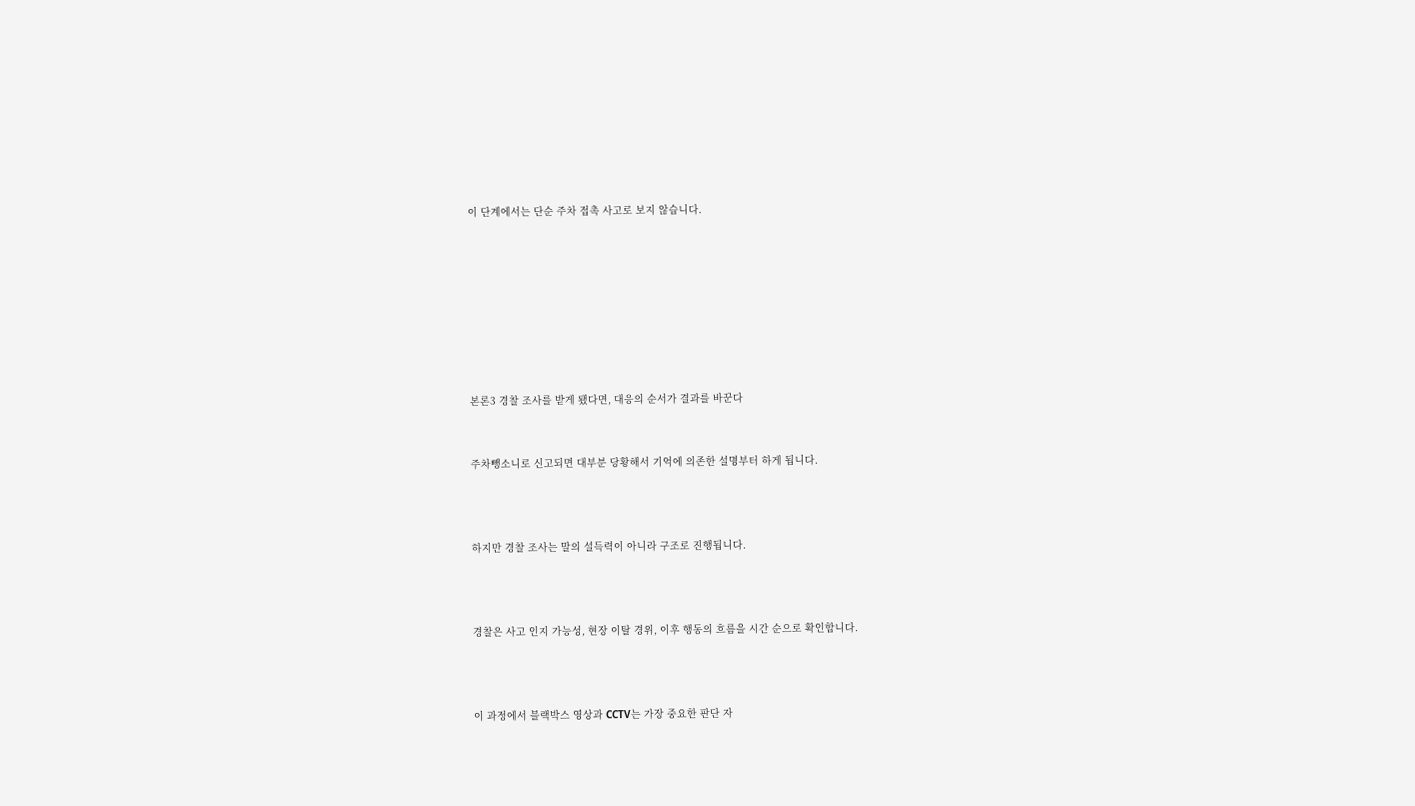이 단계에서는 단순 주차 접촉 사고로 보지 않습니다.








본론3 경찰 조사를 받게 됐다면, 대응의 순서가 결과를 바꾼다


주차뺑소니로 신고되면 대부분 당황해서 기억에 의존한 설명부터 하게 됩니다.



하지만 경찰 조사는 말의 설득력이 아니라 구조로 진행됩니다.



경찰은 사고 인지 가능성, 현장 이탈 경위, 이후 행동의 흐름을 시간 순으로 확인합니다.



이 과정에서 블랙박스 영상과 CCTV는 가장 중요한 판단 자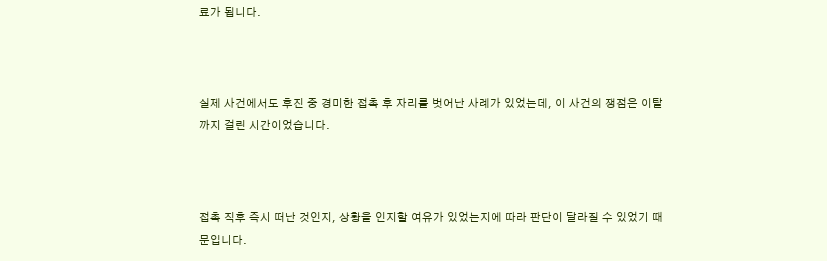료가 됩니다.



실제 사건에서도 후진 중 경미한 접촉 후 자리를 벗어난 사례가 있었는데, 이 사건의 쟁점은 이탈까지 걸린 시간이었습니다.



접촉 직후 즉시 떠난 것인지, 상황을 인지할 여유가 있었는지에 따라 판단이 달라질 수 있었기 때문입니다.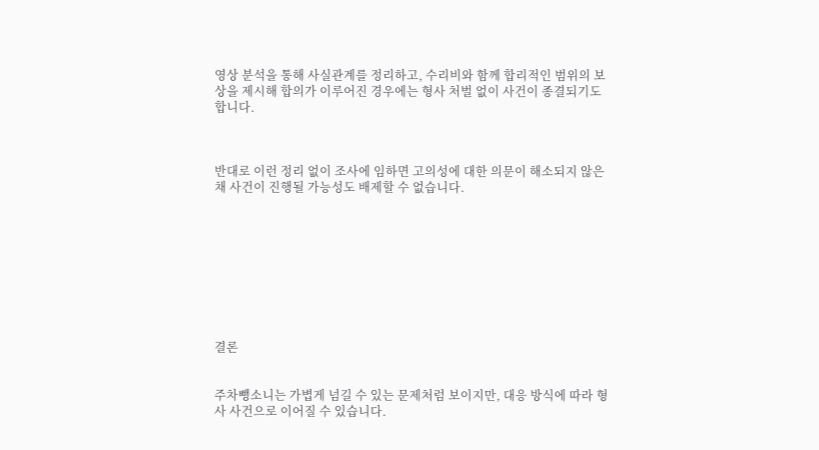영상 분석을 통해 사실관계를 정리하고, 수리비와 함께 합리적인 범위의 보상을 제시해 합의가 이루어진 경우에는 형사 처벌 없이 사건이 종결되기도 합니다.



반대로 이런 정리 없이 조사에 임하면 고의성에 대한 의문이 해소되지 않은 채 사건이 진행될 가능성도 배제할 수 없습니다.









결론


주차뺑소니는 가볍게 넘길 수 있는 문제처럼 보이지만, 대응 방식에 따라 형사 사건으로 이어질 수 있습니다.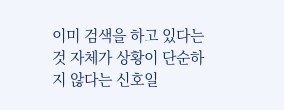이미 검색을 하고 있다는 것 자체가 상황이 단순하지 않다는 신호일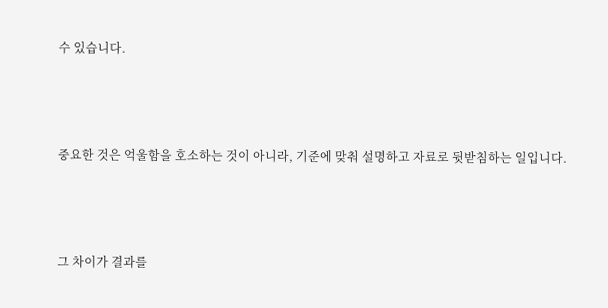수 있습니다.



중요한 것은 억울함을 호소하는 것이 아니라, 기준에 맞춰 설명하고 자료로 뒷받침하는 일입니다.



그 차이가 결과를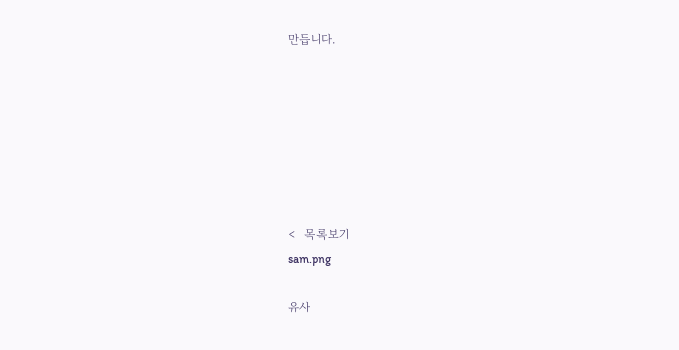만듭니다.







<  목록보기
sam.png

유사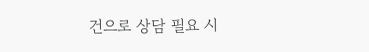건으로 상담 필요 시